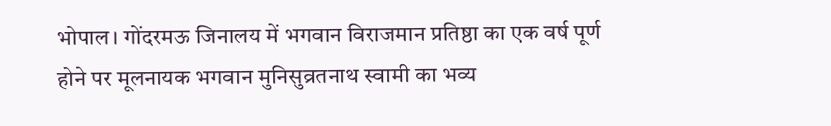भोपाल। गोंदरमऊ जिनालय में भगवान विराजमान प्रतिष्ठा का एक वर्ष पूर्ण होने पर मूलनायक भगवान मुनिसुव्रतनाथ स्वामी का भव्य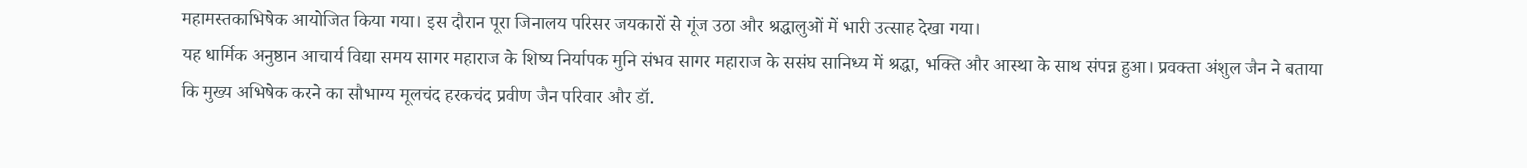महामस्तकाभिषेक आयोजित किया गया। इस दौरान पूरा जिनालय परिसर जयकारों से गूंज उठा और श्रद्धालुओं में भारी उत्साह देखा गया।
यह धार्मिक अनुष्ठान आचार्य विद्या समय सागर महाराज के शिष्य निर्यापक मुनि संभव सागर महाराज के ससंघ सानिध्य में श्रद्धा, भक्ति और आस्था के साथ संपन्न हुआ। प्रवक्ता अंशुल जैन ने बताया कि मुख्य अभिषेक करने का सौभाग्य मूलचंद हरकचंद प्रवीण जैन परिवार और डॉ.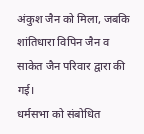अंकुश जैन को मिला, जबकि शांतिधारा विपिन जैन व साकेत जैन परिवार द्वारा की गई।
धर्मसभा को संबोधित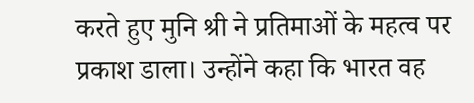करते हुए मुनि श्री ने प्रतिमाओं के महत्व पर प्रकाश डाला। उन्होंने कहा कि भारत वह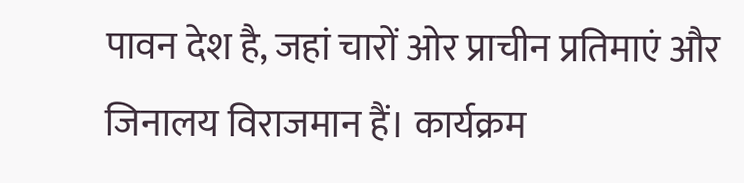पावन देश है, जहां चारों ओर प्राचीन प्रतिमाएं और जिनालय विराजमान हैं। कार्यक्रम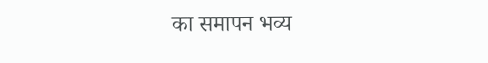का समापन भव्य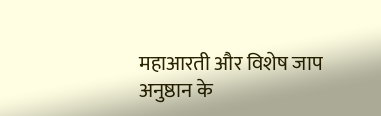महाआरती और विशेष जाप अनुष्ठान के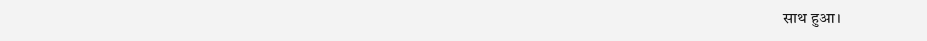साथ हुआ।